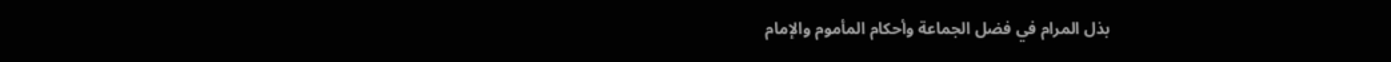بذل المرام في فضل الجماعة وأحكام المأموم والإمام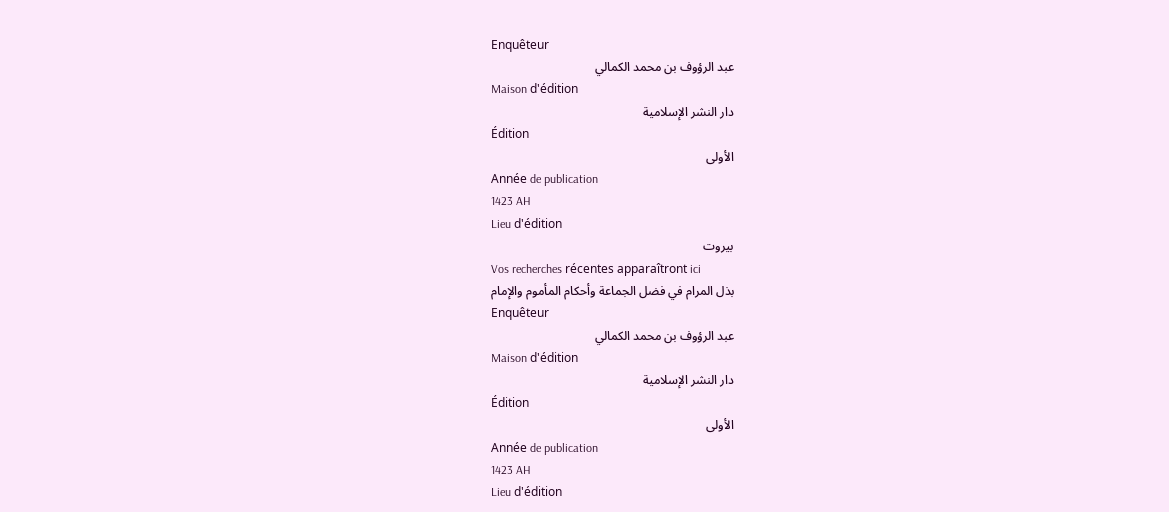Enquêteur
عبد الرؤوف بن محمد الكمالي
Maison d'édition
دار النشر الإسلامية
Édition
الأولى
Année de publication
1423 AH
Lieu d'édition
بيروت
Vos recherches récentes apparaîtront ici
بذل المرام في فضل الجماعة وأحكام المأموم والإمام
Enquêteur
عبد الرؤوف بن محمد الكمالي
Maison d'édition
دار النشر الإسلامية
Édition
الأولى
Année de publication
1423 AH
Lieu d'édition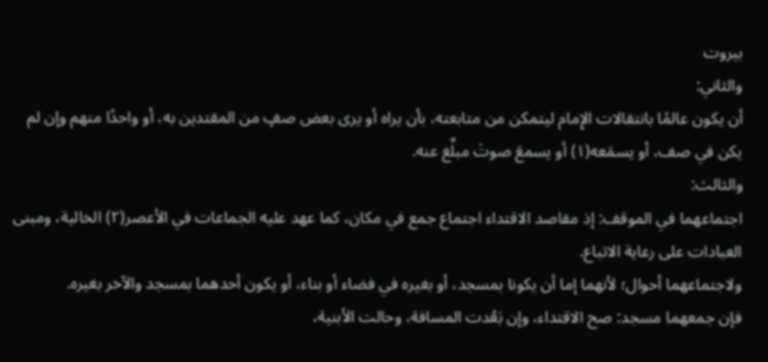بيروت
والثاني:
أن يكون عالمًا بانتقالات الإِمام ليتمكن من متابعته، بأن يراه أو يرى بعض صفٍ من المقتدين به، أو واحدًا منهم وإن لم يكن في صف، أو يسمَعه(١) أو يسمعَ صوتَ مبلِّغ عنه.
والثالث:
اجتماعهما في الموقف: إذ مقاصد الاقتداء اجتماع جمع في مكان، كما عهد عليه الجماعات في الأعصر(٢) الخالية، ومبنى العبادات على رعاية الاتباع.
ولاجتماعهما أحوال؛ لأنهما إما أن يكونا بمسجد، أو بغيره في فضاء أو بناء، أو يكون أحدهما بمسجد والآخر بغيره.
فإن جمعهما مسجد: صح الاقتداء، وإن بَعُدت المسافة، وحالت الأبنية،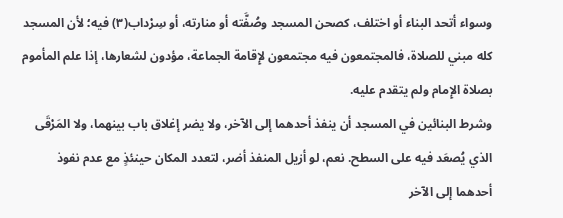وسواء أتحد البناء أو اختلف، كصحن المسجد وصُفَّته أو منارته، أو سِرْداب(٣) فيه؛ لأن المسجد كله مبني للصلاة، فالمجتمعون فيه مجتمعون لإِقامة الجماعة، مؤدون لشعارها، إذا علم المأموم بصلاة الإِمام ولم يتقدم عليه.
وشرط البنائين في المسجد أن ينفذ أحدهما إلى الآخر، ولا يضر إغلاق باب بينهما، ولا المَرْقَى الذي يُصعَد فيه على السطح. نعم، لو أزيل المنفذ أضر، لتعدد المكان حينئذٍ مع عدم نفوذ أحدهما إلى الآخر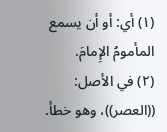(١) أي: أو أن يسمع المأمومُ الإِمامَ.
(٢) في الأصل: ((العصر))، وهو خطأ.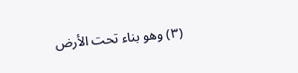(٣) وهو بناء تحت الأرض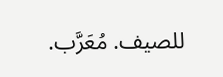للصيف. مُعَرَّب.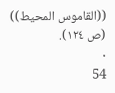((القاموس المحيط)) (ص ١٢٤).
٠
54